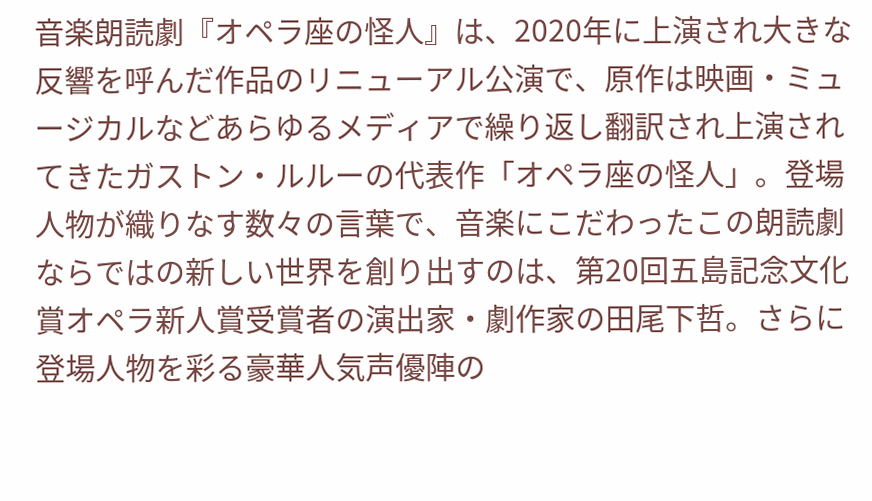音楽朗読劇『オペラ座の怪人』は、2020年に上演され大きな反響を呼んだ作品のリニューアル公演で、原作は映画・ミュージカルなどあらゆるメディアで繰り返し翻訳され上演されてきたガストン・ルルーの代表作「オペラ座の怪人」。登場人物が織りなす数々の言葉で、音楽にこだわったこの朗読劇ならではの新しい世界を創り出すのは、第20回五島記念文化賞オペラ新人賞受賞者の演出家・劇作家の田尾下哲。さらに登場人物を彩る豪華人気声優陣の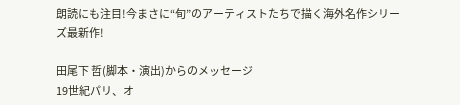朗読にも注目!今まさに“旬”のアーティストたちで描く海外名作シリーズ最新作!

田尾下 哲(脚本・演出)からのメッセージ
19世紀パリ、オ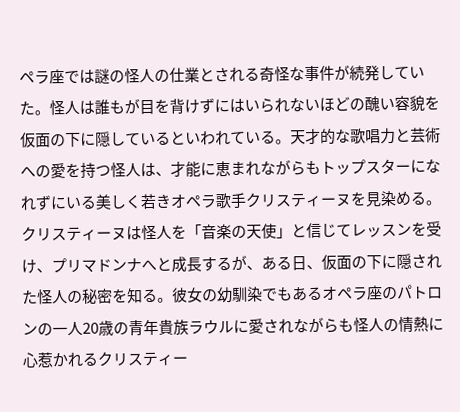ペラ座では謎の怪人の仕業とされる奇怪な事件が続発していた。怪人は誰もが目を背けずにはいられないほどの醜い容貌を仮面の下に隠しているといわれている。天才的な歌唱力と芸術への愛を持つ怪人は、才能に恵まれながらもトップスターになれずにいる美しく若きオペラ歌手クリスティーヌを見染める。
クリスティーヌは怪人を「音楽の天使」と信じてレッスンを受け、プリマドンナへと成長するが、ある日、仮面の下に隠された怪人の秘密を知る。彼女の幼馴染でもあるオペラ座のパトロンの一人20歳の青年貴族ラウルに愛されながらも怪人の情熱に心惹かれるクリスティー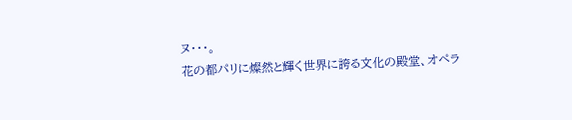ヌ・・・。
花の都パリに燦然と輝く世界に誇る文化の殿堂、オペラ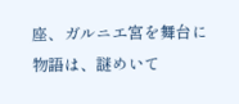座、ガルニエ宮を舞台に物語は、謎めいて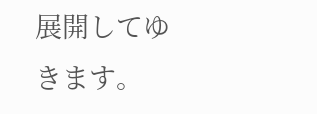展開してゆきます。